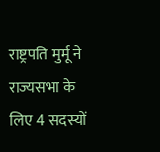राष्ट्रपति मुर्मू ने राज्यसभा के लिए 4 सदस्यों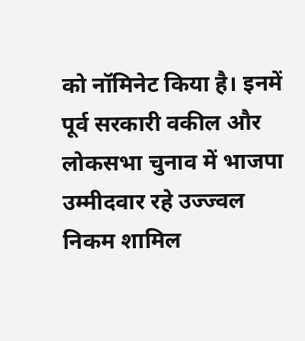को नॉमिनेट किया है। इनमें पूर्व सरकारी वकील और लोकसभा चुनाव में भाजपा उम्मीदवार रहे उज्ज्वल निकम शामिल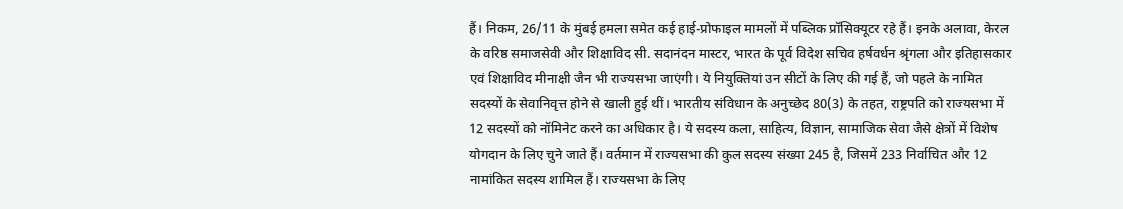हैं। निकम, 26/11 के मुंबई हमला समेत कई हाई-प्रोफाइल मामलों में पब्लिक प्रॉसिक्यूटर रहे हैं। इनके अलावा, केरल के वरिष्ठ समाजसेवी और शिक्षाविद सी. सदानंदन मास्टर, भारत के पूर्व विदेश सचिव हर्षवर्धन श्रृंगला और इतिहासकार एवं शिक्षाविद मीनाक्षी जैन भी राज्यसभा जाएंगी। ये नियुक्तियां उन सीटों के लिए की गई हैं, जो पहले के नामित सदस्यों के सेवानिवृत्त होने से खाली हुई थीं। भारतीय संविधान के अनुच्छेद 80(3) के तहत, राष्ट्रपति को राज्यसभा में 12 सदस्यों को नॉमिनेट करने का अधिकार है। ये सदस्य कला, साहित्य, विज्ञान, सामाजिक सेवा जैसे क्षेत्रों में विशेष योगदान के लिए चुने जाते हैं। वर्तमान में राज्यसभा की कुल सदस्य संख्या 245 है, जिसमें 233 निर्वाचित और 12 नामांकित सदस्य शामिल हैं। राज्यसभा के लिए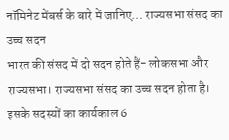नॉमिनेट मेंबर्स के बारे में जानिए… राज्यसभा संसद का उच्च सदन
भारत की संसद में दो सदन होते हैं- लोकसभा और राज्यसभा। राज्यसभा संसद का उच्च सदन होता है। इसके सदस्यों का कार्यकाल 6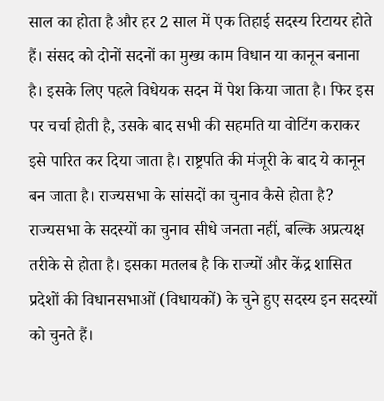साल का होता है और हर 2 साल में एक तिहाई सदस्य रिटायर होते हैं। संसद को दोनों सदनों का मुख्य काम विधान या कानून बनाना है। इसके लिए पहले विधेयक सदन में पेश किया जाता है। फिर इस पर चर्चा होती है, उसके बाद सभी की सहमति या वोटिंग कराकर इसे पारित कर दिया जाता है। राष्ट्रपति की मंजूरी के बाद ये कानून बन जाता है। राज्यसभा के सांसदों का चुनाव कैसे होता है?
राज्यसभा के सदस्यों का चुनाव सीधे जनता नहीं, बल्कि अप्रत्यक्ष तरीके से होता है। इसका मतलब है कि राज्यों और केंद्र शासित प्रदेशों की विधानसभाओं (विधायकों) के चुने हुए सदस्य इन सदस्यों को चुनते हैं।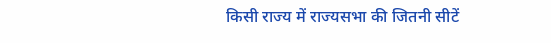किसी राज्य में राज्यसभा की जितनी सीटें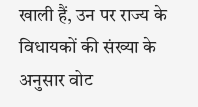खाली हैं, उन पर राज्य के विधायकों की संख्या के अनुसार वोट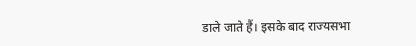डाले जाते हैं। इसके बाद राज्यसभा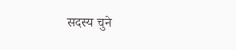सदस्य चुने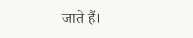जाते हैं।